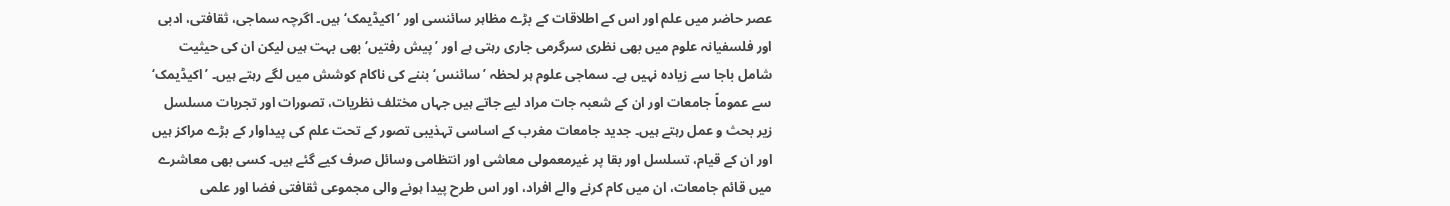عصر حاضر میں علم اور اس کے اطلاقات کے بڑے مظاہر سائنسی اور ’اکیڈیمک‘ ہیں۔ اگرچہ سماجی، ثقافتی، ادبی اور فلسفیانہ علوم میں بھی نظری سرگرمی جاری رہتی ہے اور ’پیش رفتیں‘ بھی بہت ہیں لیکن ان کی حیثیت شامل باجا سے زیادہ نہیں ہے۔ سماجی علوم ہر لحظہ ’سائنس‘ بننے کی ناکام کوشش میں لگے رہتے ہیں۔ ’اکیڈیمک‘ سے عموماً جامعات اور ان کے شعبہ جات مراد لیے جاتے ہیں جہاں مختلف نظریات، تصورات اور تجربات مسلسل زیر بحث و عمل رہتے ہیں۔ جدید جامعات مغرب کے اساسی تہذیبی تصور کے تحت علم کی پیداوار کے بڑے مراکز ہیں اور ان کے قیام، تسلسل اور بقا پر غیرمعمولی معاشی اور انتظامی وسائل صرف کیے گئے ہیں۔ کسی بھی معاشرے میں قائم جامعات، ان میں کام کرنے والے افراد، اور اس طرح پیدا ہونے والی مجموعی ثقافتی فضا اور علمی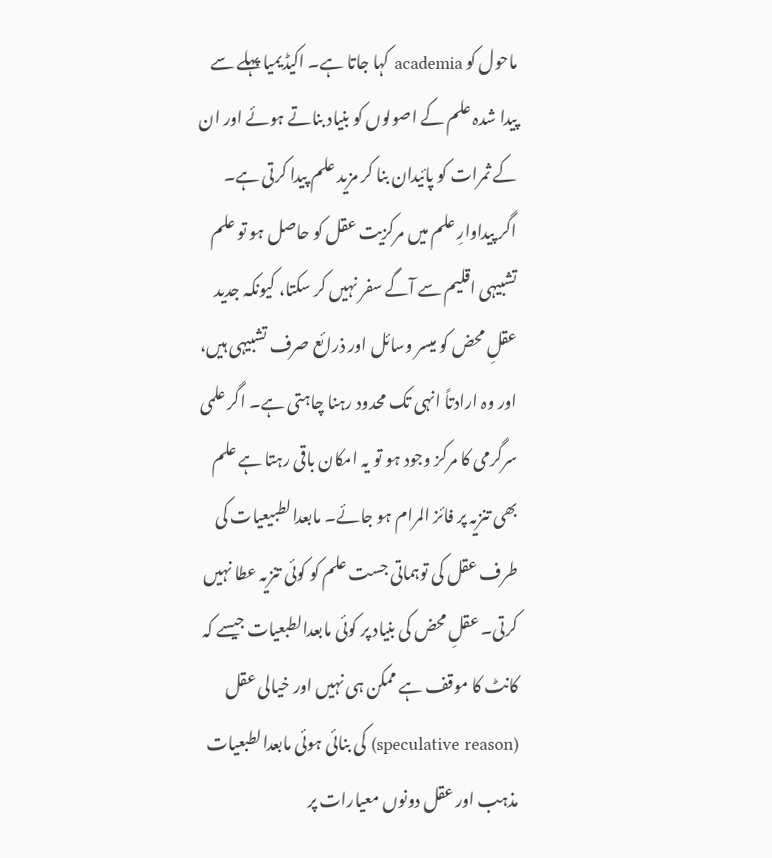ماحول کو academia کہا جاتا ہے۔ اکیڈیمیا پہلے سے پیدا شدہ علم کے اصولوں کو بنیاد بناتے ہوئے اور ان کے ثمرات کو پائیدان بنا کر مزید علم پیدا کرتی ہے۔
اگر پیداوارِ علم میں مرکزیت عقل کو حاصل ہو تو علم تشبیہی اقلیم سے آگے سفر نہیں کر سکتا، کیونکہ جدید عقلِ محض کو میسر وسائل اور ذرائع صرف تشبیہی ہیں، اور وہ ارادتاً انہی تک محدود رہنا چاہتی ہے۔ اگر علمی سرگرمی کا مرکز وجود ہو تو یہ امکان باقی رہتا ہے علم بھی تنزیہ پر فائز المرام ہو جائے۔ مابعدالطبیعیات کی طرف عقل کی توہماتی جست علم کو کوئی تنزیہ عطا نہیں کرتی۔ عقلِ محض کی بنیاد پر کوئی مابعدالطبعیات جیسے کہ کانٹ کا موقف ہے ممکن ہی نہیں اور خیالی عقل (speculative reason) کی بنائی ہوئی مابعدالطبعیات مذہب اور عقل دونوں معیارات پر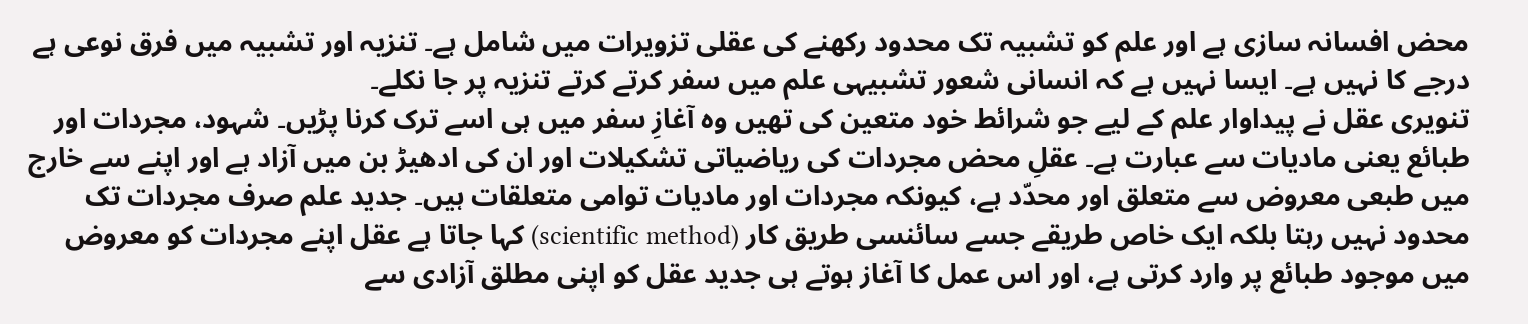محض افسانہ سازی ہے اور علم کو تشبیہ تک محدود رکھنے کی عقلی تزویرات میں شامل ہے۔ تنزیہ اور تشبیہ میں فرق نوعی ہے درجے کا نہیں ہے۔ ایسا نہیں ہے کہ انسانی شعور تشبیہی علم میں سفر کرتے کرتے تنزیہ پر جا نکلے۔
تنویری عقل نے پیداوار علم کے لیے جو شرائط خود متعین کی تھیں وہ آغازِ سفر میں ہی اسے ترک کرنا پڑیں۔ شہود، مجردات اور طبائع یعنی مادیات سے عبارت ہے۔ عقلِ محض مجردات کی ریاضیاتی تشکیلات اور ان کی ادھیڑ بن میں آزاد ہے اور اپنے سے خارج میں طبعی معروض سے متعلق اور محدّد ہے، کیونکہ مجردات اور مادیات توامی متعلقات ہیں۔ جدید علم صرف مجردات تک محدود نہیں رہتا بلکہ ایک خاص طریقے جسے سائنسی طریق کار (scientific method) کہا جاتا ہے عقل اپنے مجردات کو معروض میں موجود طبائع پر وارد کرتی ہے، اور اس عمل کا آغاز ہوتے ہی جدید عقل کو اپنی مطلق آزادی سے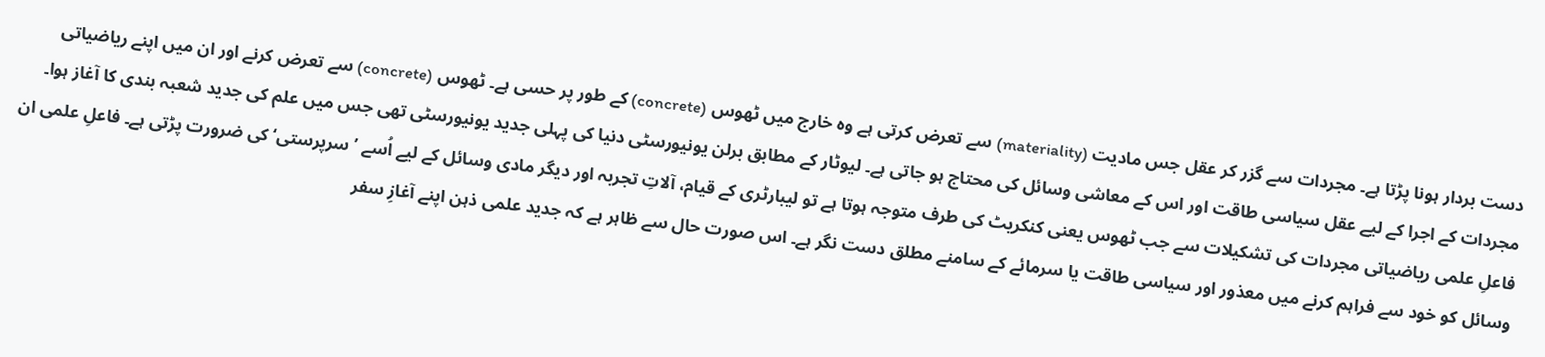دست بردار ہونا پڑتا ہے۔ مجردات سے گزر کر عقل جس مادیت (materiality) سے تعرض کرتی ہے وہ خارج میں ٹھوس (concrete) کے طور پر حسی ہے۔ ٹھوس (concrete) سے تعرض کرنے اور ان میں اپنے ریاضیاتی مجردات کے اجرا کے لیے عقل سیاسی طاقت اور اس کے معاشی وسائل کی محتاج ہو جاتی ہے۔ لیوٹار کے مطابق برلن یونیورسٹی دنیا کی پہلی جدید یونیورسٹی تھی جس میں علم کی جدید شعبہ بندی کا آغاز ہوا۔ فاعلِ علمی ریاضیاتی مجردات کی تشکیلات سے جب ٹھوس یعنی کنکریٹ کی طرف متوجہ ہوتا ہے تو لیبارٹری کے قیام، آلاتِ تجربہ اور دیگر مادی وسائل کے لیے اُسے ’سرپرستی‘ کی ضرورت پڑتی ہے۔ فاعلِ علمی ان وسائل کو خود سے فراہم کرنے میں معذور اور سیاسی طاقت یا سرمائے کے سامنے مطلق دست نگر ہے۔ اس صورت حال سے ظاہر ہے کہ جدید علمی ذہن اپنے آغازِ سفر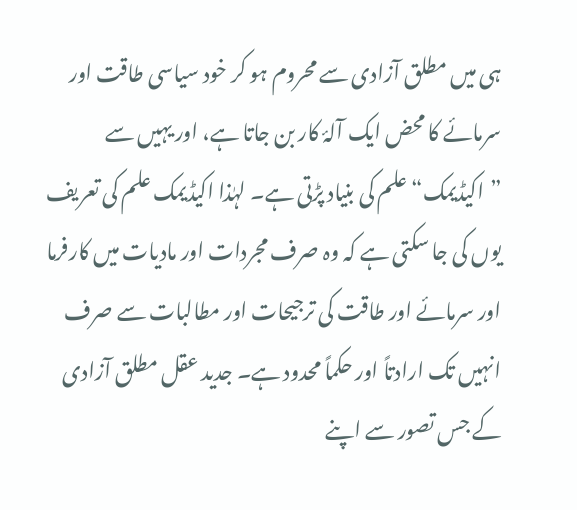ہی میں مطلق آزادی سے محروم ہو کر خود سیاسی طاقت اور سرمائے کا محض ایک آلۂ کار بن جاتا ہے، اور یہیں سے ”اکیڈیمک“ علم کی بنیاد پڑتی ہے۔ لہٰذا اکیڈیمک علم کی تعریف یوں کی جا سکتی ہے کہ وہ صرف مجردات اور مادیات میں کارفرما اور سرمائے اور طاقت کی ترجیحات اور مطالبات سے صرف انہیں تک ارادتاً اور حکماً محدود ہے۔ جدید عقل مطلق آزادی کے جس تصور سے اپنے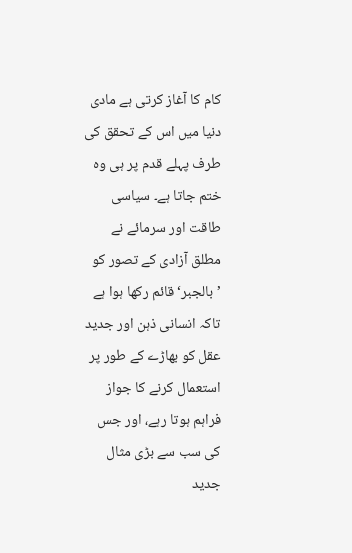کام کا آغاز کرتی ہے مادی دنیا میں اس کے تحقق کی طرف پہلے قدم پر ہی وہ ختم جاتا ہے۔ سیاسی طاقت اور سرمائے نے مطلق آزادی کے تصور کو ’بالجبر‘ قائم رکھا ہوا ہے تاکہ انسانی ذہن اور جدید عقل کو بھاڑے کے طور پر استعمال کرنے کا جواز فراہم ہوتا رہے، اور جس کی سب سے بڑی مثال جدید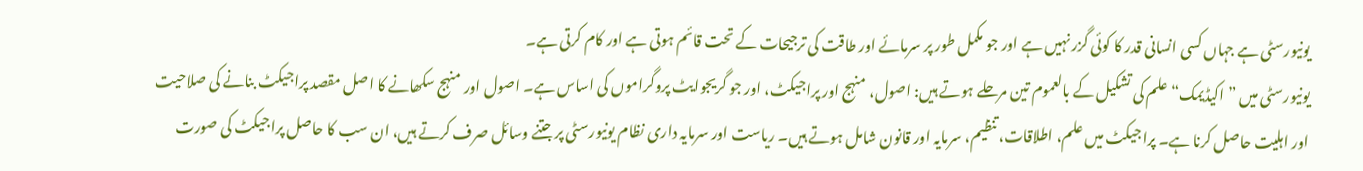یونیورسٹی ہے جہاں کسی انسانی قدر کا کوئی گزر نہیں ہے اور جو مکمل طور پر سرمائے اور طاقت کی ترجیحات کے تحت قائم ہوتی ہے اور کام کرتی ہے۔
یونیورسٹی میں ”اکیڈیمک“ علم کی تشکیل کے بالعموم تین مرحلے ہوتے ہیں: اصول، منہج اور پراجیکٹ، اور جو گریجوایٹ پروگراموں کی اساس ہے۔ اصول اور منہج سکھانے کا اصل مقصد پراجیکٹ بنانے کی صلاحیت اور اہلیت حاصل کرنا ہے۔ پراجیکٹ میں علم، اطلاقات، تنظیم، سرمایہ اور قانون شامل ہوتے ہیں۔ ریاست اور سرمایہ داری نظام یونیورسٹی پر جتنے وسائل صرف کرتے ہیں، ان سب کا حاصل پراجیکٹ کی صورت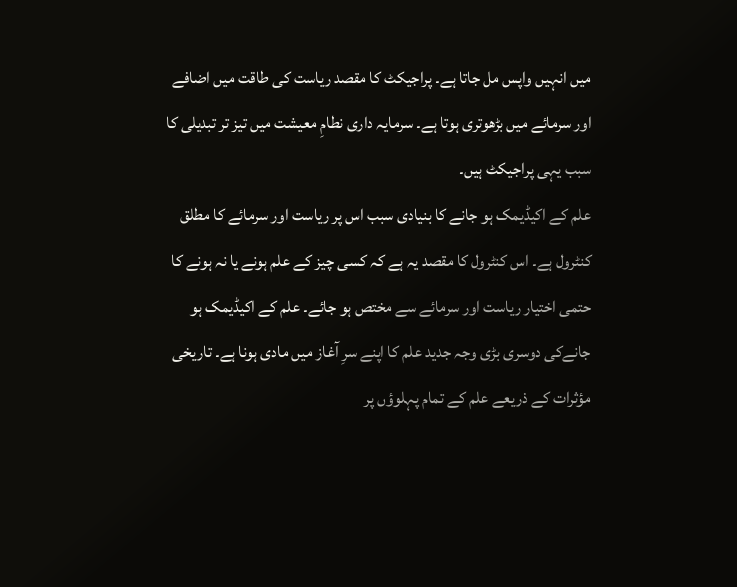میں انہیں واپس مل جاتا ہے۔ پراجیکٹ کا مقصد ریاست کی طاقت میں اضافے اور سرمائے میں بڑھوتری ہوتا ہے۔ سرمایہ داری نطامِ معیشت میں تیز تر تبدیلی کا سبب یہی پراجیکٹ ہیں۔
علم کے اکیڈیمک ہو جانے کا بنیادی سبب اس پر ریاست اور سرمائے کا مطلق کنٹرول ہے۔ اس کنٹرول کا مقصد یہ ہے کہ کسی چیز کے علم ہونے یا نہ ہونے کا حتمی اختیار ریاست اور سرمائے سے مختص ہو جائے۔ علم کے اکیڈیمک ہو جانےکی دوسری بڑی وجہ جدید علم کا اپنے سرِ آغاز میں مادی ہونا ہے۔ تاریخی مؤثرات کے ذریعے علم کے تمام پہلوؤں پر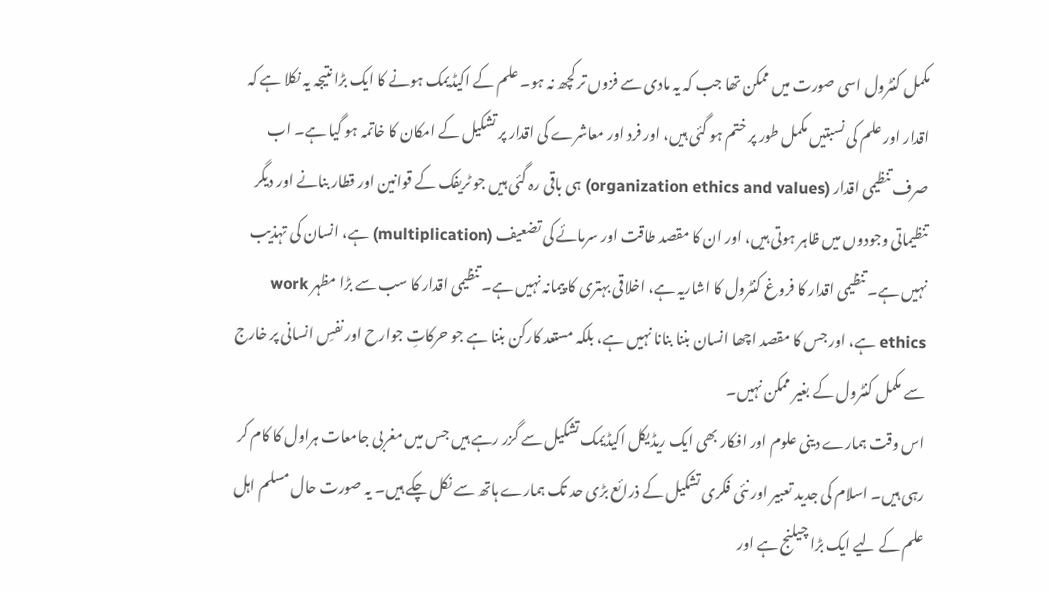مکمل کنٹرول اسی صورت میں ممکن تھا جب کہ یہ مادی سے فزوں تر کچھ نہ ہو۔ علم کے اکیڈیمک ہونے کا ایک بڑا نتیجہ یہ نکلا ہے کہ اقدار اور علم کی نسبتیں مکمل طور پر ختم ہو گئی ہیں، اور فرد اور معاشرے کی اقدار پر تشکیل کے امکان کا خاتمہ ہو گیا ہے۔ اب صرف تنظیمی اقدار (organization ethics and values) ہی باقی رہ گئی ہیں جو ٹریفک کے قوانین اور قطار بنانے اور دیگر تنظیماتی وجودوں میں ظاہر ہوتی ہیں، اور ان کا مقصد طاقت اور سرمائے کی تضعیف (multiplication) ہے، انسان کی تہذیب نہیں ہے۔ تنظیمی اقدار کا فروغ کنٹرول کا اشاریہ ہے، اخلاقی بہتری کا پیمانہ نہیں ہے۔ تنظیمی اقدار کا سب سے بڑا مظہر work ethics ہے، اور جس کا مقصد اچھا انسان بننا بنانا نہیں ہے، بلکہ مستعد کارکن بننا ہے جو حرکاتِ جوارح اور نفسِ انسانی پر خارج سے مکمل کنٹرول کے بغیر ممکن نہیں۔
اس وقت ہمارے دینی علوم اور افکار بھی ایک ریڈیکل اکیڈیمک تشکیل سے گزر رہے ہیں جس میں مغربی جامعات ہراول کا کام کر رہی ہیں۔ اسلام کی جدید تعبیر اور نئی فکری تشکیل کے ذرائع بڑی حد تک ہمارے ہاتھ سے نکل چکے ہیں۔ یہ صورت حال مسلم اہل علم کے لیے ایک بڑا چیلنج ہے اور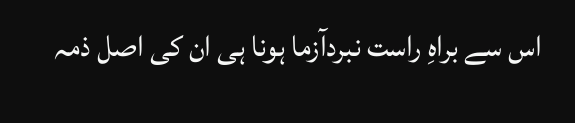اس سے براہِ راست نبردآزما ہونا ہی ان کی اصل ذمہ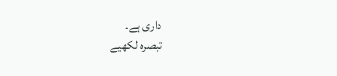داری ہے۔
تبصرہ لکھیے